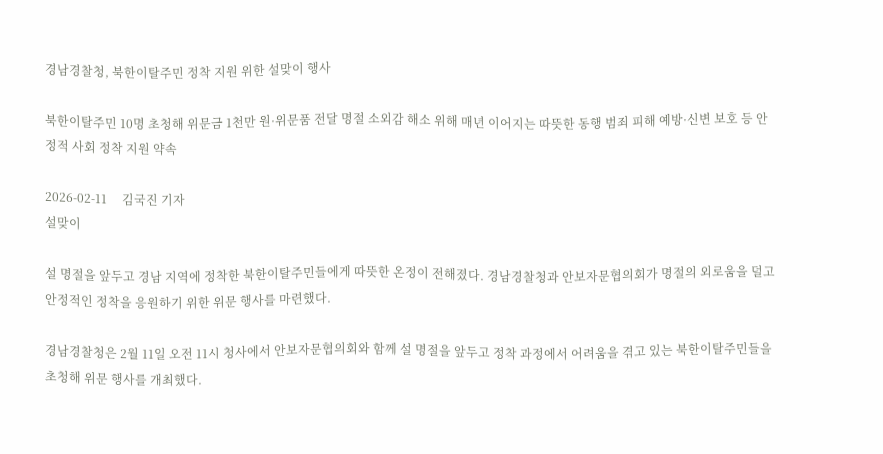경남경찰청, 북한이탈주민 정착 지원 위한 설맞이 행사

북한이탈주민 10명 초청해 위문금 1천만 원·위문품 전달 명절 소외감 해소 위해 매년 이어지는 따뜻한 동행 범죄 피해 예방·신변 보호 등 안정적 사회 정착 지원 약속

2026-02-11     김국진 기자
설맞이

설 명절을 앞두고 경남 지역에 정착한 북한이탈주민들에게 따뜻한 온정이 전해졌다. 경남경찰청과 안보자문협의회가 명절의 외로움을 덜고 안정적인 정착을 응원하기 위한 위문 행사를 마련했다.

경남경찰청은 2월 11일 오전 11시 청사에서 안보자문협의회와 함께 설 명절을 앞두고 정착 과정에서 어려움을 겪고 있는 북한이탈주민들을 초청해 위문 행사를 개최했다.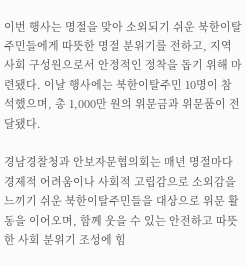이번 행사는 명절을 맞아 소외되기 쉬운 북한이탈주민들에게 따뜻한 명절 분위기를 전하고, 지역사회 구성원으로서 안정적인 정착을 돕기 위해 마련됐다. 이날 행사에는 북한이탈주민 10명이 참석했으며, 총 1,000만 원의 위문금과 위문품이 전달됐다.

경남경찰청과 안보자문협의회는 매년 명절마다 경제적 어려움이나 사회적 고립감으로 소외감을 느끼기 쉬운 북한이탈주민들을 대상으로 위문 활동을 이어오며, 함께 웃을 수 있는 안전하고 따뜻한 사회 분위기 조성에 힘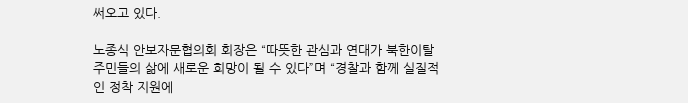써오고 있다.

노종식 안보자문협의회 회장은 “따뜻한 관심과 연대가 북한이탈주민들의 삶에 새로운 희망이 될 수 있다”며 “경찰과 함께 실질적인 정착 지원에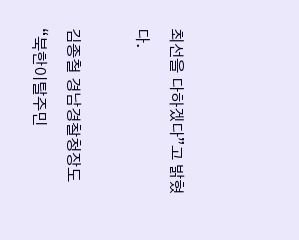최선을 다하겠다”고 밝혔다.

김종철 경남경찰청장도 “북한이탈주민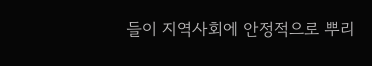들이 지역사회에 안정적으로 뿌리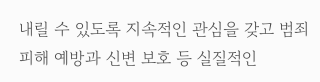내릴 수 있도록 지속적인 관심을 갖고 범죄 피해 예방과 신변 보호 등 실질적인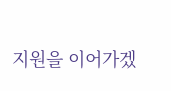지원을 이어가겠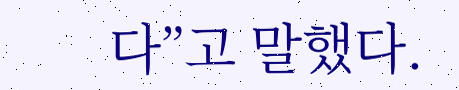다”고 말했다.